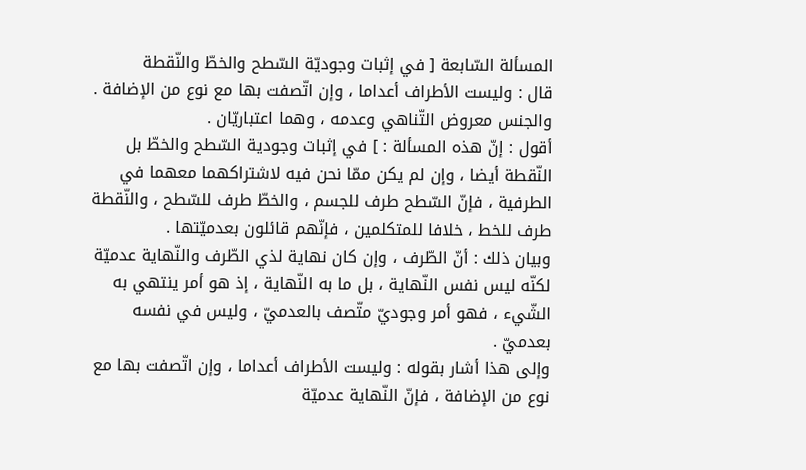المسألة السّابعة [ في إثبات وجوديّة السّطح والخطّ والنّقطة
قال : وليست الأطراف أعداما ، وإن اتّصفت بها مع نوع من الإضافة .
والجنس معروض التّناهي وعدمه ، وهما اعتباريّان .
أقول : إنّ هذه المسألة : ] في إثبات وجودية السّطح والخطّ بل النّقطة أيضا ، وإن لم يكن ممّا نحن فيه لاشتراكهما معهما في الطرفية ، فإنّ السّطح طرف للجسم ، والخطّ طرف للسّطح ، والنّقطة طرف للخط ، خلافا للمتكلمين ، فإنّهم قائلون بعدميّتها .
وبيان ذلك : أنّ الطّرف ، وإن كان نهاية لذي الطّرف والنّهاية عدميّة لكنّه ليس نفس النّهاية ، بل ما به النّهاية ، إذ هو أمر ينتهي به الشّيء ، فهو أمر وجوديّ متّصف بالعدميّ ، وليس في نفسه بعدميّ .
وإلى هذا أشار بقوله : وليست الأطراف أعداما ، وإن اتّصفت بها مع نوع من الإضافة ، فإنّ النّهاية عدميّة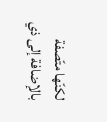لكنّها متّصفة بالإضافة إلى ذي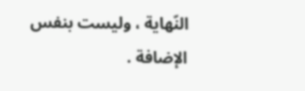النّهاية ، وليست بنفس الإضافة .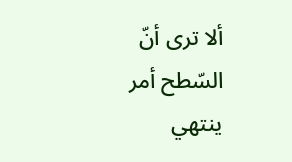ألا ترى أنّ السّطح أمر ينتهي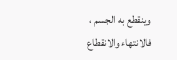وينقطع به الجسم ، فالانتهاء والانقطاع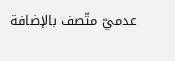عدميّ متّصف بالإضافة